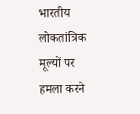भारतीय लोकतांत्रिक मूल्यों पर हमला करने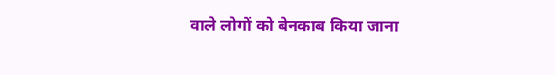वाले लोगों को बेनकाब किया जाना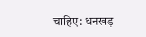चाहिए: धनखड़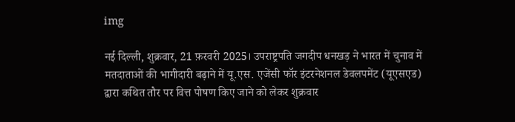img

नई दिल्ली, शुक्रवार, 21 फ़रवरी 2025। उपराष्ट्रपति जगदीप धनखड़ ने भारत में चुनाव में मतदाताओं की भागीदारी बढ़ाने में यू.एस. एजेंसी फॉर इंटरनेशनल डेवलपमेंट (यूएसएड) द्वारा कथित तौर पर वित्त पोषण किए जाने को लेकर शुक्रवार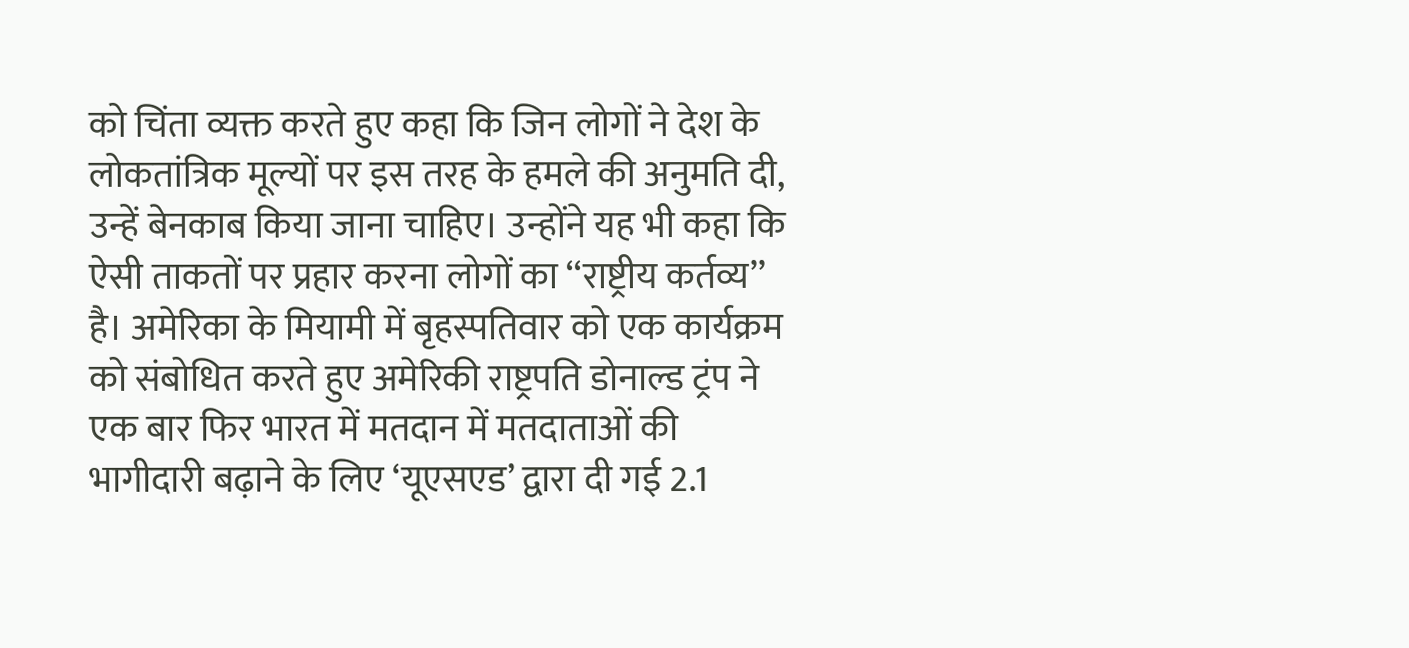को चिंता व्यक्त करते हुए कहा कि जिन लोगों ने देश के लोकतांत्रिक मूल्यों पर इस तरह के हमले की अनुमति दी, उन्हें बेनकाब किया जाना चाहिए। उन्होंने यह भी कहा कि ऐसी ताकतों पर प्रहार करना लोगों का ‘‘राष्ट्रीय कर्तव्य’’ है। अमेरिका के मियामी में बृहस्पतिवार को एक कार्यक्रम को संबोधित करते हुए अमेरिकी राष्ट्रपति डोनाल्ड ट्रंप ने एक बार फिर भारत में मतदान में मतदाताओं की भागीदारी बढ़ाने के लिए ‘यूएसएड’ द्वारा दी गई 2.1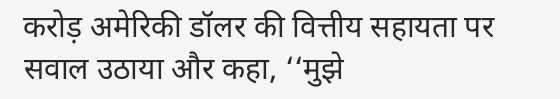करोड़ अमेरिकी डॉलर की वित्तीय सहायता पर सवाल उठाया और कहा, ‘‘मुझे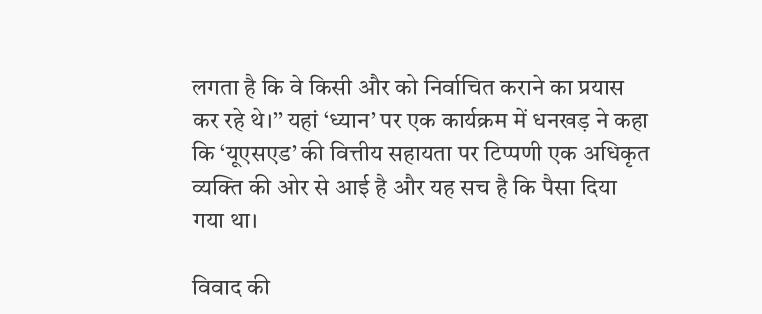लगता है कि वे किसी और को निर्वाचित कराने का प्रयास कर रहे थे।’’ यहां ‘ध्यान’ पर एक कार्यक्रम में धनखड़ ने कहा कि ‘यूएसएड’ की वित्तीय सहायता पर टिप्पणी एक अधिकृत व्यक्ति की ओर से आई है और यह सच है कि पैसा दिया गया था।

विवाद की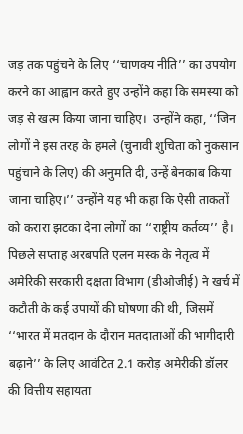जड़ तक पहुंचने के लिए ‘‘चाणक्य नीति’’ का उपयोग करने का आह्वान करते हुए उन्होंने कहा कि समस्या को जड़ से खत्म किया जाना चाहिए।  उन्होंने कहा, ‘‘जिन लोगों ने इस तरह के हमले (चुनावी शुचिता को नुकसान पहुंचाने के लिए) की अनुमति दी, उन्हें बेनकाब किया जाना चाहिए।’’ उन्होंने यह भी कहा कि ऐसी ताकतों को करारा झटका देना लोगों का ‘‘राष्ट्रीय कर्तव्य’’ है। पिछले सप्ताह अरबपति एलन मस्क के नेतृत्व में अमेरिकी सरकारी दक्षता विभाग (डीओजीई) ने खर्च में कटौती के कई उपायों की घोषणा की थी, जिसमें ‘‘भारत में मतदान के दौरान मतदाताओं की भागीदारी बढ़ाने’’ के लिए आवंटित 2.1 करोड़ अमेरीकी डॉलर की वित्तीय सहायता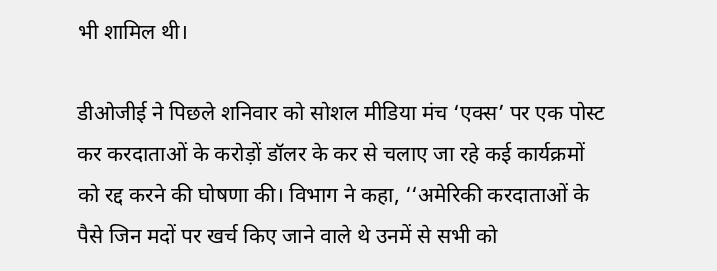भी शामिल थी।

डीओजीई ने पिछले शनिवार को सोशल मीडिया मंच ‘एक्स’ पर एक पोस्ट कर करदाताओं के करोड़ों डॉलर के कर से चलाए जा रहे कई कार्यक्रमों को रद्द करने की घोषणा की। विभाग ने कहा, ‘‘अमेरिकी करदाताओं के पैसे जिन मदों पर खर्च किए जाने वाले थे उनमें से सभी को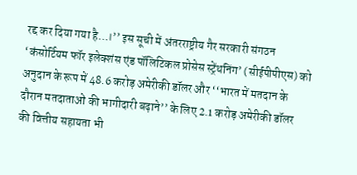रद्द कर दिया गया है…।’’ इस सूची में अंतरराष्ट्रीय गैर सरकारी संगठन ‘कंसोर्टियम फॉर इलेक्शंस एंड पॉलिटिकल प्रोसेस स्ट्रेंथनिंग’ (सीईपीपीएस) को अनुदान के रूप में 48.6 करोड़ अमेरीकी डॉलर और ‘‘भारत में मतदान के दौरान मतदाताओं की भागीदारी बढ़ाने’’ के लिए 2.1 करोड़ अमेरीकी डॉलर की वित्तीय सहायता भी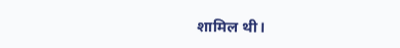शामिल थी।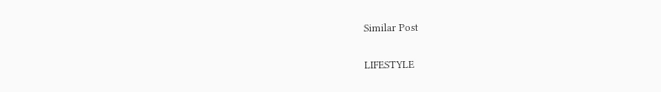Similar Post

LIFESTYLE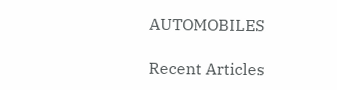AUTOMOBILES

Recent Articles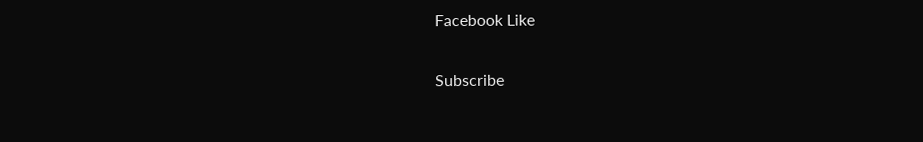Facebook Like

Subscribe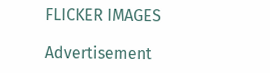FLICKER IMAGES

Advertisement